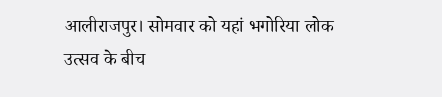आलीराजपुर। सोमवार को यहां भगोरिया लोक उत्सव के बीच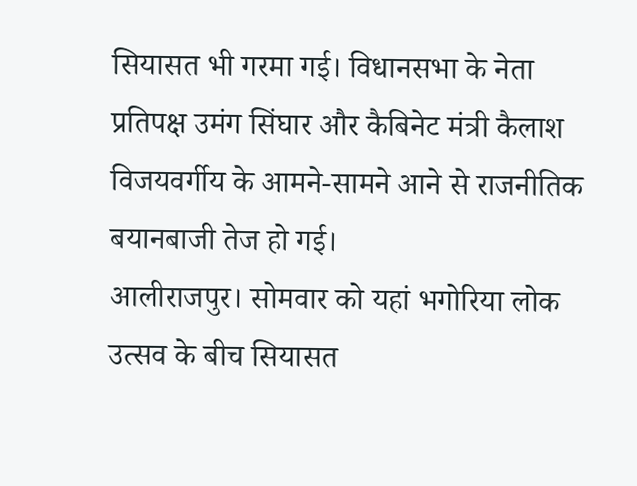सियासत भी गरमा गई। विधानसभा के नेता प्रतिपक्ष उमंग सिंघार और कैबिनेट मंत्री कैलाश विजयवर्गीय के आमने-सामने आने से राजनीतिक बयानबाजी तेज हो गई।
आलीराजपुर। सोमवार को यहां भगोरिया लोक उत्सव के बीच सियासत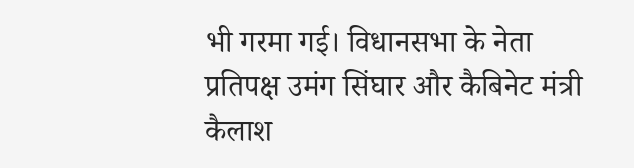भी गरमा गई। विधानसभा के नेता प्रतिपक्ष उमंग सिंघार और कैबिनेट मंत्री कैलाश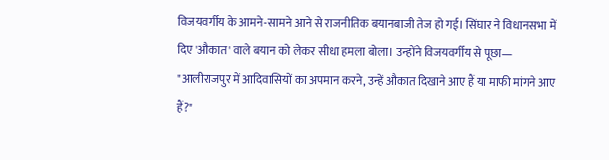विजयवर्गीय के आमने-सामने आने से राजनीतिक बयानबाजी तेज हो गई। सिंघार ने विधानसभा में दिए 'औकात' वाले बयान को लेकर सीधा हमला बोला। उन्होंने विजयवर्गीय से पूछा— "आलीराजपुर में आदिवासियों का अपमान करने, उन्हें औकात दिखाने आए हैं या माफी मांगने आए हैं?"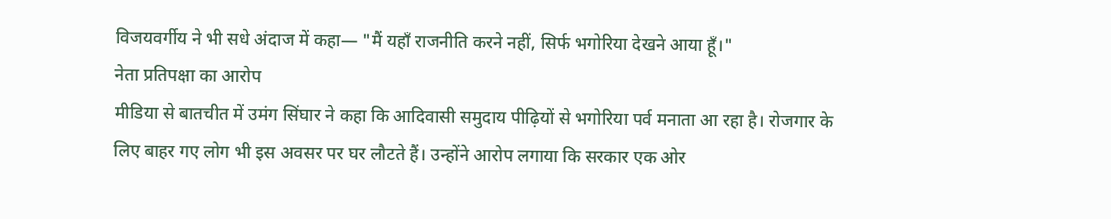विजयवर्गीय ने भी सधे अंदाज में कहा— "मैं यहाँ राजनीति करने नहीं, सिर्फ भगोरिया देखने आया हूँ।"
नेता प्रतिपक्षा का आरोप
मीडिया से बातचीत में उमंग सिंघार ने कहा कि आदिवासी समुदाय पीढ़ियों से भगोरिया पर्व मनाता आ रहा है। रोजगार के लिए बाहर गए लोग भी इस अवसर पर घर लौटते हैं। उन्होंने आरोप लगाया कि सरकार एक ओर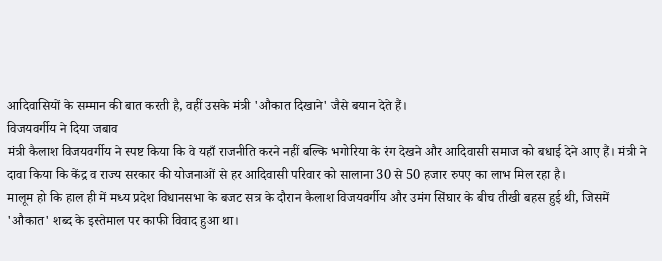आदिवासियों के सम्मान की बात करती है, वहीं उसके मंत्री 'औकात दिखाने' जैसे बयान देते हैं।
विजयवर्गीय ने दिया जबाव
मंत्री कैलाश विजयवर्गीय ने स्पष्ट किया कि वे यहाँ राजनीति करने नहीं बल्कि भगोरिया के रंग देखने और आदिवासी समाज को बधाई देने आए हैं। मंत्री ने दावा किया कि केंद्र व राज्य सरकार की योजनाओं से हर आदिवासी परिवार को सालाना 30 से 50 हजार रुपए का लाभ मिल रहा है।
मालूम हो कि हाल ही में मध्य प्रदेश विधानसभा के बजट सत्र के दौरान कैलाश विजयवर्गीय और उमंग सिंघार के बीच तीखी बहस हुई थी, जिसमें 'औकात' शब्द के इस्तेमाल पर काफी विवाद हुआ था।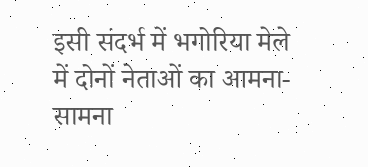इसी संदर्भ में भगोरिया मेले में दोनों नेताओं का आमना-सामना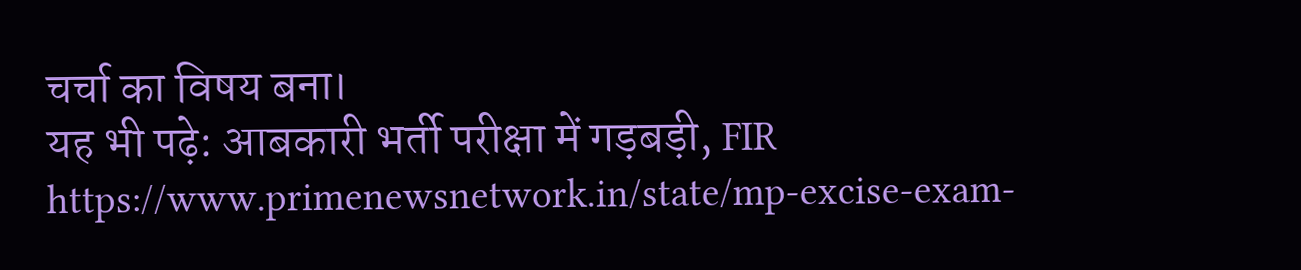चर्चा का विषय बना।
यह भी पढ़े: आबकारी भर्ती परीक्षा में गड़बड़ी, FIR
https://www.primenewsnetwork.in/state/mp-excise-exam-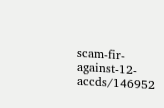scam-fir-against-12-accds/146952